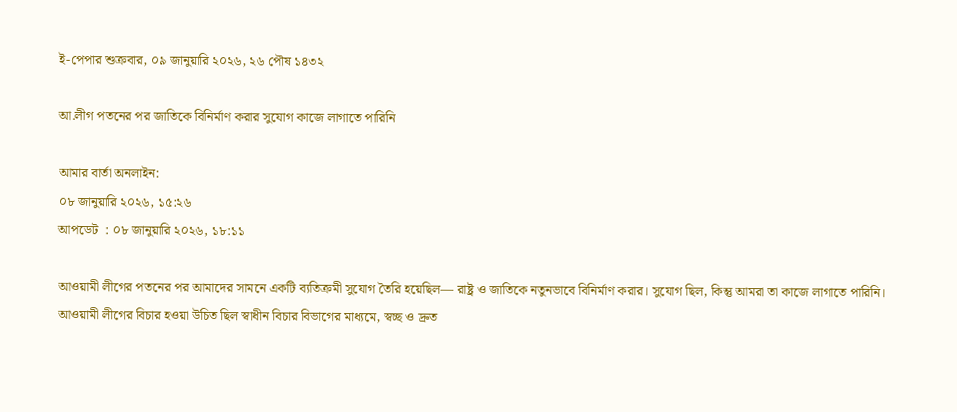ই-পেপার শুক্রবার, ০৯ জানুয়ারি ২০২৬, ২৬ পৌষ ১৪৩২

আ.লীগ পতনের পর জাতিকে বিনির্মাণ করার সুযোগ কাজে লাগাতে পারিনি

আমার বার্তা অনলাইন:
০৮ জানুয়ারি ২০২৬, ১৫:২৬
আপডেট  : ০৮ জানুয়ারি ২০২৬, ১৮:১১

আওয়ামী লীগের পতনের পর আমাদের সামনে একটি ব্যতিক্রমী সুযোগ তৈরি হয়েছিল— রাষ্ট্র ও জাতিকে নতুনভাবে বিনির্মাণ করার। সুযোগ ছিল, কিন্তু আমরা তা কাজে লাগাতে পারিনি। আওয়ামী লীগের বিচার হওয়া উচিত ছিল স্বাধীন বিচার বিভাগের মাধ্যমে, স্বচ্ছ ও দ্রুত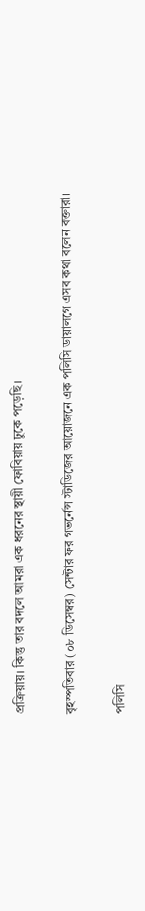প্রক্রিয়ায়। কিন্তু তার বদলে আমরা এক ধরনের স্থায়ী ফোবিয়ায় ঢুকে পড়েছি।

বৃহস্পতিবার (০৮ ডিসেম্বর) সেন্টার ফর গভর্নেন্স স্টাডিজের আয়োজনে এক পলিসি ডায়ালগে এসব কথা বলেন বক্তারা।

পলিসি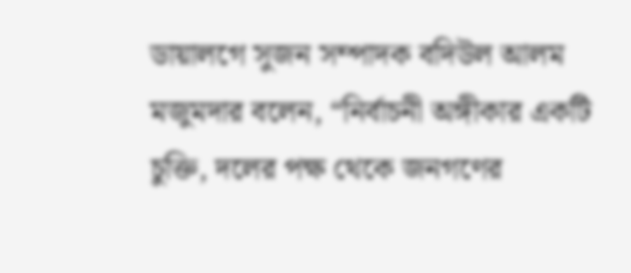ডায়ালগে সুজন সম্পাদক বদিউল আলম মজুমদার বলেন, “নির্বাচনী অঙ্গীকার একটি চুক্তি, দলের পক্ষ থেকে জনগণের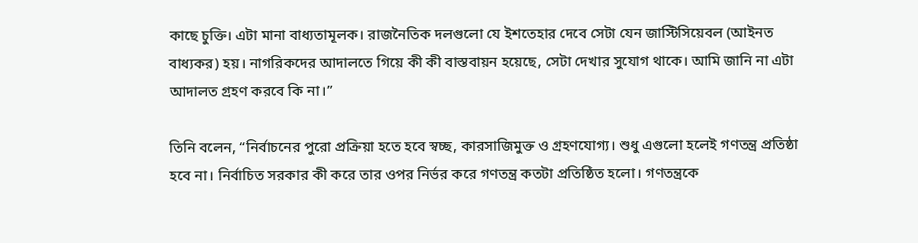কাছে চুক্তি। এটা মানা বাধ্যতামূলক। রাজনৈতিক দলগুলো যে ইশতেহার দেবে সেটা যেন জাস্টিসিয়েবল (আইনত বাধ্যকর) হয়। নাগরিকদের আদালতে গিয়ে কী কী বাস্তবায়ন হয়েছে, সেটা দেখার সুযোগ থাকে। আমি জানি না এটা আদালত গ্রহণ করবে কি না।”

তিনি বলেন, “নির্বাচনের পুরো প্রক্রিয়া হতে হবে স্বচ্ছ, কারসাজিমুক্ত ও গ্রহণযোগ্য। শুধু এগুলো হলেই গণতন্ত্র প্রতিষ্ঠা হবে না। নির্বাচিত সরকার কী করে তার ওপর নির্ভর করে গণতন্ত্র কতটা প্রতিষ্ঠিত হলো। গণতন্ত্রকে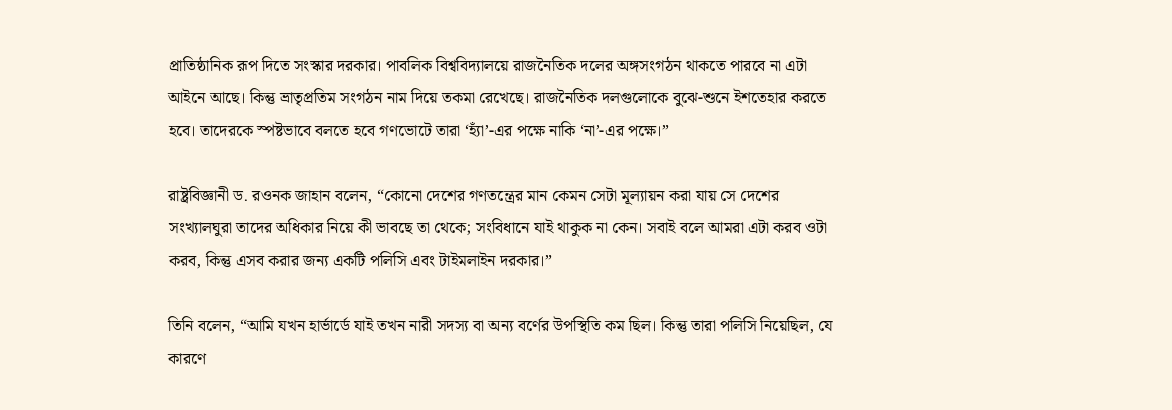প্রাতিষ্ঠানিক রূপ দিতে সংস্কার দরকার। পাবলিক বিশ্ববিদ্যালয়ে রাজনৈতিক দলের অঙ্গসংগঠন থাকতে পারবে না এটা আইনে আছে। কিন্তু ভ্রাতৃপ্রতিম সংগঠন নাম দিয়ে তকমা রেখেছে। রাজনৈতিক দলগুলোকে বুঝে-শুনে ইশতেহার করতে হবে। তাদেরকে স্পষ্টভাবে বলতে হবে গণভোটে তারা ‘হ্যাঁ’-এর পক্ষে নাকি ‘না’-এর পক্ষে।”

রাষ্ট্রবিজ্ঞানী ড. রওনক জাহান বলেন, “কোনো দেশের গণতন্ত্রের মান কেমন সেটা মূল্যায়ন করা যায় সে দেশের সংখ্যালঘুরা তাদের অধিকার নিয়ে কী ভাবছে তা থেকে; সংবিধানে যাই থাকুক না কেন। সবাই বলে আমরা এটা করব ওটা করব, কিন্তু এসব করার জন্য একটি পলিসি এবং টাইমলাইন দরকার।”

তিনি বলেন, “আমি যখন হার্ভার্ডে যাই তখন নারী সদস্য বা অন্য বর্ণের উপস্থিতি কম ছিল। কিন্তু তারা পলিসি নিয়েছিল, যে কারণে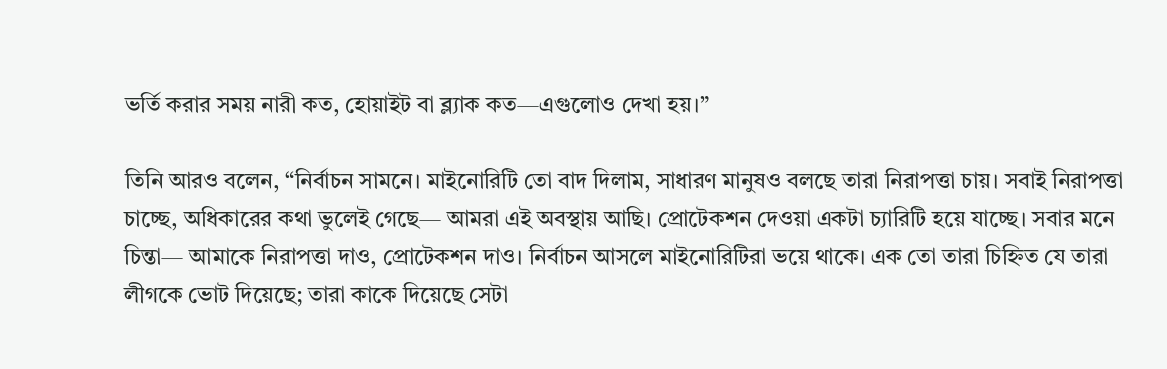ভর্তি করার সময় নারী কত, হোয়াইট বা ব্ল্যাক কত—এগুলোও দেখা হয়।”

তিনি আরও বলেন, “নির্বাচন সামনে। মাইনোরিটি তো বাদ দিলাম, সাধারণ মানুষও বলছে তারা নিরাপত্তা চায়। সবাই নিরাপত্তা চাচ্ছে, অধিকারের কথা ভুলেই গেছে— আমরা এই অবস্থায় আছি। প্রোটেকশন দেওয়া একটা চ্যারিটি হয়ে যাচ্ছে। সবার মনে চিন্তা— আমাকে নিরাপত্তা দাও, প্রোটেকশন দাও। নির্বাচন আসলে মাইনোরিটিরা ভয়ে থাকে। এক তো তারা চিহ্নিত যে তারা লীগকে ভোট দিয়েছে; তারা কাকে দিয়েছে সেটা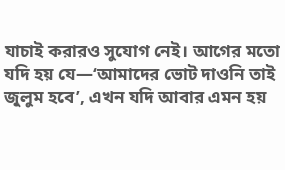যাচাই করারও সুযোগ নেই। আগের মতো যদি হয় যে—‘আমাদের ভোট দাওনি তাই জুলুম হবে’, এখন যদি আবার এমন হয়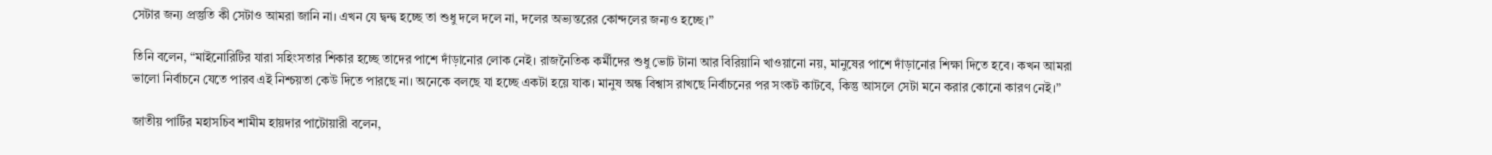সেটার জন্য প্রস্তুতি কী সেটাও আমরা জানি না। এখন যে দ্বন্দ্ব হচ্ছে তা শুধু দলে দলে না, দলের অভ্যন্তরের কোন্দলের জন্যও হচ্ছে।”

তিনি বলেন, “মাইনোরিটির যারা সহিংসতার শিকার হচ্ছে তাদের পাশে দাঁড়ানোর লোক নেই। রাজনৈতিক কর্মীদের শুধু ভোট টানা আর বিরিয়ানি খাওয়ানো নয়, মানুষের পাশে দাঁড়ানোর শিক্ষা দিতে হবে। কখন আমরা ভালো নির্বাচনে যেতে পারব এই নিশ্চয়তা কেউ দিতে পারছে না। অনেকে বলছে যা হচ্ছে একটা হয়ে যাক। মানুষ অন্ধ বিশ্বাস রাখছে নির্বাচনের পর সংকট কাটবে, কিন্তু আসলে সেটা মনে করার কোনো কারণ নেই।”

জাতীয় পার্টির মহাসচিব শামীম হায়দার পাটোয়ারী বলেন,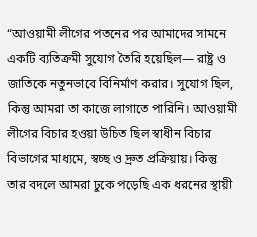“আওয়ামী লীগের পতনের পর আমাদের সামনে একটি ব্যতিক্রমী সুযোগ তৈরি হয়েছিল— রাষ্ট্র ও জাতিকে নতুনভাবে বিনির্মাণ করার। সুযোগ ছিল, কিন্তু আমরা তা কাজে লাগাতে পারিনি। আওয়ামী লীগের বিচার হওয়া উচিত ছিল স্বাধীন বিচার বিভাগের মাধ্যমে, স্বচ্ছ ও দ্রুত প্রক্রিয়ায়। কিন্তু তার বদলে আমরা ঢুকে পড়েছি এক ধরনের স্থায়ী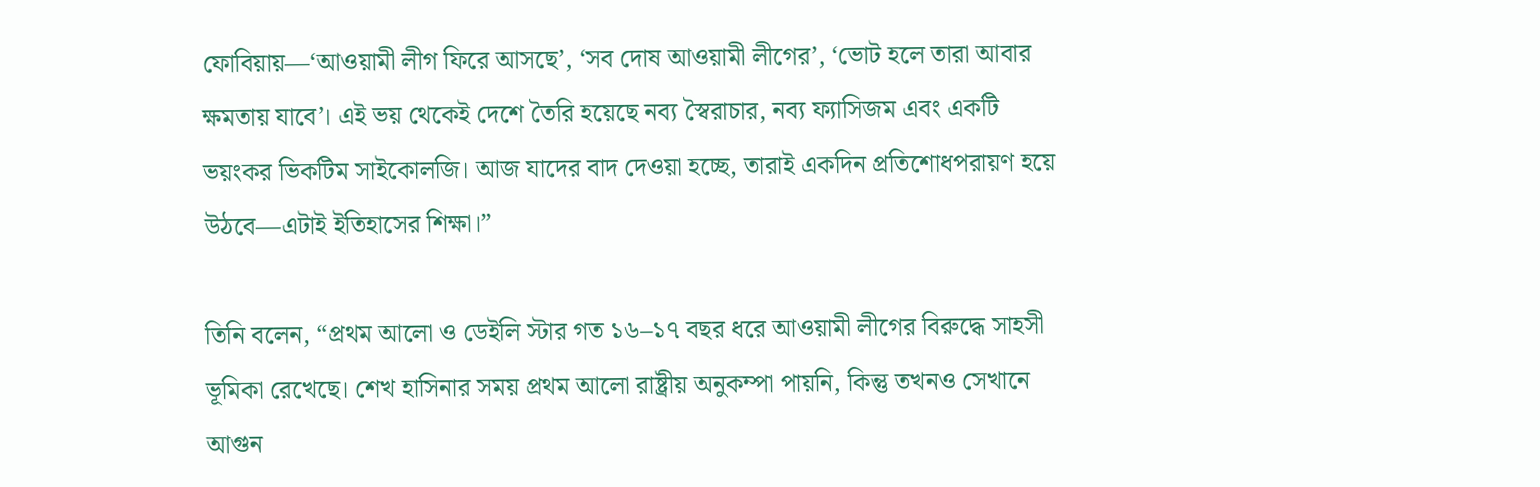ফোবিয়ায়—‘আওয়ামী লীগ ফিরে আসছে’, ‘সব দোষ আওয়ামী লীগের’, ‘ভোট হলে তারা আবার ক্ষমতায় যাবে’। এই ভয় থেকেই দেশে তৈরি হয়েছে নব্য স্বৈরাচার, নব্য ফ্যাসিজম এবং একটি ভয়ংকর ভিকটিম সাইকোলজি। আজ যাদের বাদ দেওয়া হচ্ছে, তারাই একদিন প্রতিশোধপরায়ণ হয়ে উঠবে—এটাই ইতিহাসের শিক্ষা।”

তিনি বলেন, “প্রথম আলো ও ডেইলি স্টার গত ১৬–১৭ বছর ধরে আওয়ামী লীগের বিরুদ্ধে সাহসী ভূমিকা রেখেছে। শেখ হাসিনার সময় প্রথম আলো রাষ্ট্রীয় অনুকম্পা পায়নি, কিন্তু তখনও সেখানে আগুন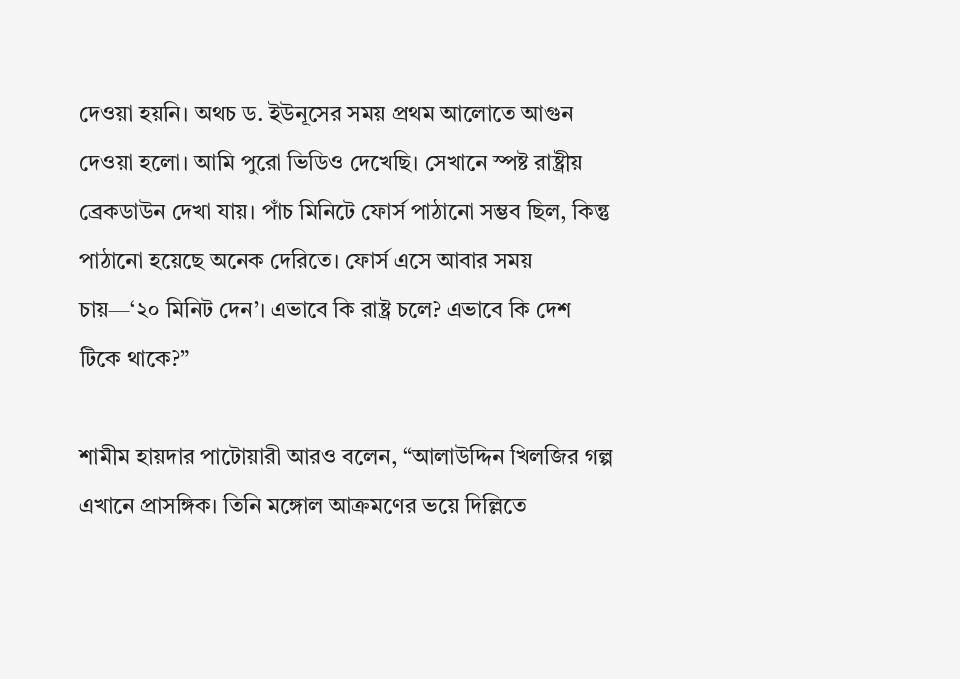দেওয়া হয়নি। অথচ ড. ইউনূসের সময় প্রথম আলোতে আগুন দেওয়া হলো। আমি পুরো ভিডিও দেখেছি। সেখানে স্পষ্ট রাষ্ট্রীয় ব্রেকডাউন দেখা যায়। পাঁচ মিনিটে ফোর্স পাঠানো সম্ভব ছিল, কিন্তু পাঠানো হয়েছে অনেক দেরিতে। ফোর্স এসে আবার সময় চায়—‘২০ মিনিট দেন’। এভাবে কি রাষ্ট্র চলে? এভাবে কি দেশ টিকে থাকে?”

শামীম হায়দার পাটোয়ারী আরও বলেন, “আলাউদ্দিন খিলজির গল্প এখানে প্রাসঙ্গিক। তিনি মঙ্গোল আক্রমণের ভয়ে দিল্লিতে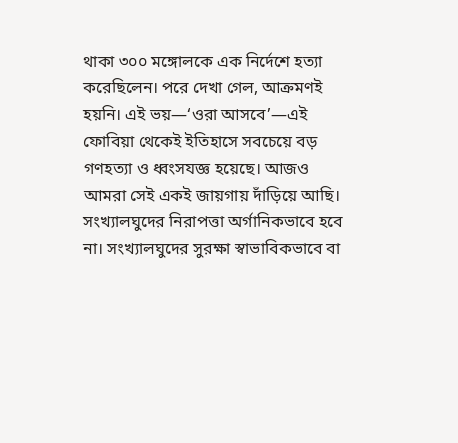থাকা ৩০০ মঙ্গোলকে এক নির্দেশে হত্যা করেছিলেন। পরে দেখা গেল, আক্রমণই হয়নি। এই ভয়—‘ওরা আসবে’—এই ফোবিয়া থেকেই ইতিহাসে সবচেয়ে বড় গণহত্যা ও ধ্বংসযজ্ঞ হয়েছে। আজও আমরা সেই একই জায়গায় দাঁড়িয়ে আছি। সংখ্যালঘুদের নিরাপত্তা অর্গানিকভাবে হবে না। সংখ্যালঘুদের সুরক্ষা স্বাভাবিকভাবে বা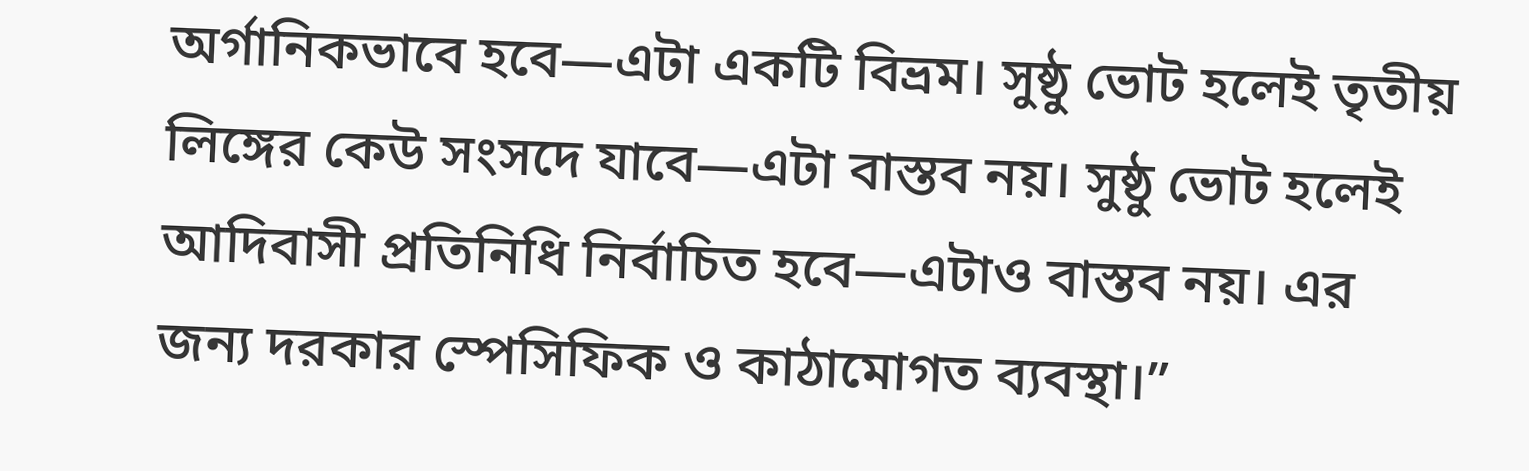অর্গানিকভাবে হবে—এটা একটি বিভ্রম। সুষ্ঠু ভোট হলেই তৃতীয় লিঙ্গের কেউ সংসদে যাবে—এটা বাস্তব নয়। সুষ্ঠু ভোট হলেই আদিবাসী প্রতিনিধি নির্বাচিত হবে—এটাও বাস্তব নয়। এর জন্য দরকার স্পেসিফিক ও কাঠামোগত ব্যবস্থা।”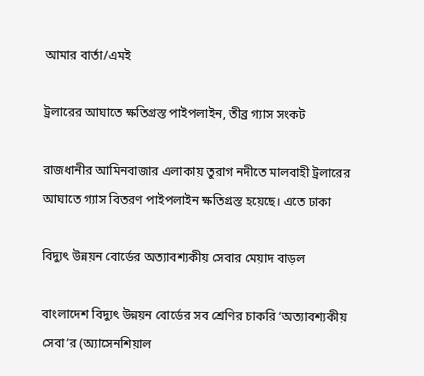আমার বার্তা/এমই

ট্রলারের আঘাতে ক্ষতিগ্রস্ত পাইপলাইন, তীব্র গ্যাস সংকট

রাজধানীর আমিনবাজার এলাকায় তুরাগ নদীতে মালবাহী ট্রলারের আঘাতে গ্যাস বিতরণ পাইপলাইন ক্ষতিগ্রস্ত হয়েছে। এতে ঢাকা

বিদ্যুৎ উন্নয়ন বোর্ডের অত্যাবশ্যকীয় সেবার মেয়াদ বাড়ল

বাংলাদেশ বিদ্যুৎ উন্নয়ন বোর্ডের সব শ্রেণির চাকরি ‘অত্যাবশ্যকীয় সেবা’র (অ্যাসেনশিয়াল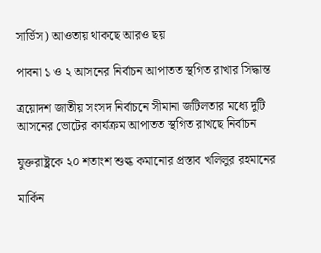সার্ভিস) আওতায় থাকছে আরও ছয়

পাবনা ১ ও ২ আসনের নির্বাচন আপাতত স্থগিত রাখার সিদ্ধান্ত

ত্রয়োদশ জাতীয় সংসদ নির্বাচনে সীমানা জটিলতার মধ্যে দুটি আসনের ভোটের কার্যক্রম আপাতত স্থগিত রাখছে নির্বাচন

যুক্তরাষ্ট্রকে ২০ শতাংশ শুল্ক কমানোর প্রস্তাব খলিলুর রহমানের

মার্কিন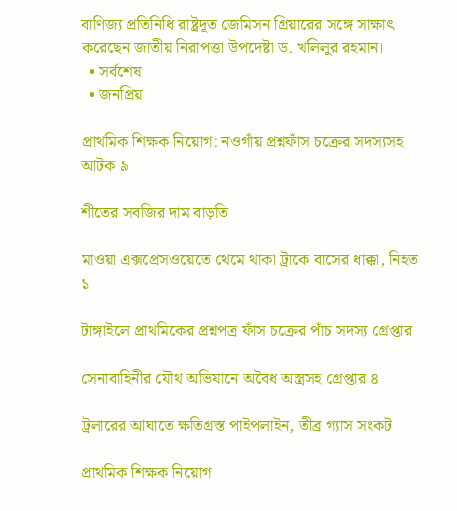বাণিজ্য প্রতিনিধি রাষ্ট্রদূত জেমিসন গ্রিয়ারের সঙ্গে সাক্ষাৎ করেছেন জাতীয় নিরাপত্তা উপদেষ্টা ড. খলিলুর রহমান।
  • সর্বশেষ
  • জনপ্রিয়

প্রাথমিক শিক্ষক নিয়োগ: নওগাঁয় প্রশ্নফাঁস চক্রের সদস্যসহ আটক ৯

শীতের সবজির দাম বাড়তি

মাওয়া এক্সপ্রেসওয়েতে থেমে থাকা ট্রাকে বাসের ধাক্কা, নিহত ১

টাঙ্গাইলে প্রাথমিকের প্রশ্নপত্র ফাঁস চক্রের পাঁচ সদস্য গ্রেপ্তার

সেনাবাহিনীর যৌথ অভিযানে অবৈধ অস্ত্রসহ গ্রেপ্তার ৪

ট্রলারের আঘাতে ক্ষতিগ্রস্ত পাইপলাইন, তীব্র গ্যাস সংকট

প্রাথমিক শিক্ষক নিয়োগ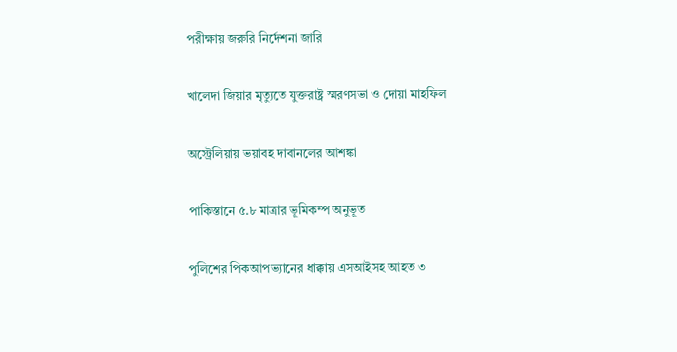পরীক্ষায় জরুরি নির্দেশনা জারি

খালেদা জিয়ার মৃত্যুতে যুক্তরাষ্ট্র স্মরণসভা ও দোয়া মাহফিল

অস্ট্রেলিয়ায় ভয়াবহ দাবানলের আশঙ্কা

পাকিস্তানে ৫.৮ মাত্রার ভূমিকম্প অনুভূত

পুলিশের পিকআপভ্যানের ধাক্কায় এসআইসহ আহত ৩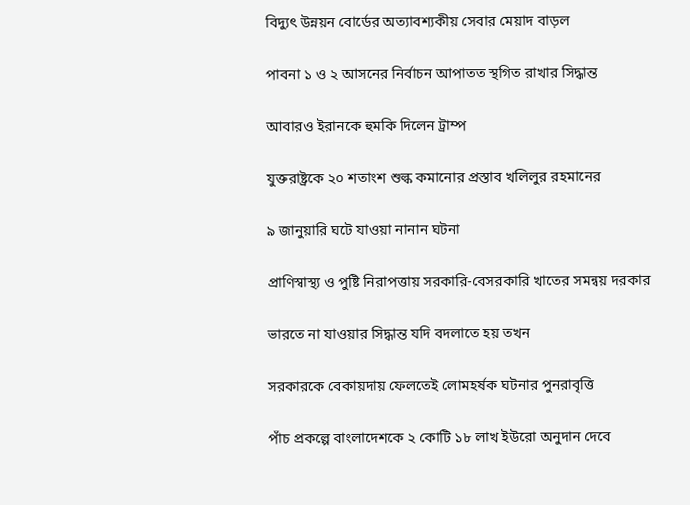বিদ্যুৎ উন্নয়ন বোর্ডের অত্যাবশ্যকীয় সেবার মেয়াদ বাড়ল

পাবনা ১ ও ২ আসনের নির্বাচন আপাতত স্থগিত রাখার সিদ্ধান্ত

আবারও ইরানকে হুমকি দিলেন ট্রাম্প

যুক্তরাষ্ট্রকে ২০ শতাংশ শুল্ক কমানোর প্রস্তাব খলিলুর রহমানের

৯ জানুয়ারি ঘটে যাওয়া নানান ঘটনা

প্রাণিস্বাস্থ্য ও পুষ্টি নিরাপত্তায় সরকারি-বেসরকারি খাতের সমন্বয় দরকার

ভারতে না যাওয়ার সিদ্ধান্ত যদি বদলাতে হয় তখন

সরকারকে বেকায়দায় ফেলতেই লোমহর্ষক ঘটনার পুনরাবৃত্তি

পাঁচ প্রকল্পে বাংলাদেশকে ২ কোটি ১৮ লাখ ইউরো অনুদান দেবে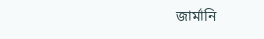জার্মানি